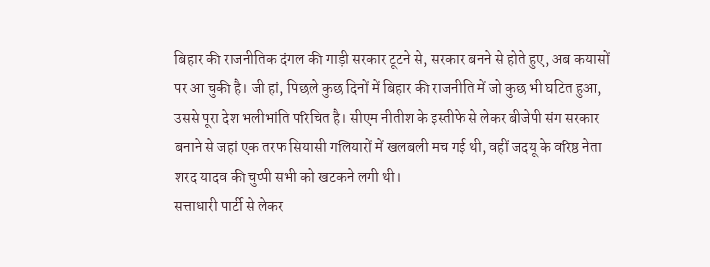बिहार की राजनीतिक दंगल की गाड़ी सरकार टूटने से, सरकार बनने से होते हुए, अब कयासों पर आ चुकी है। जी हां, पिछले कुछ दिनों में बिहार की राजनीति में जो कुछ भी घटित हुआ, उससे पूरा देश भलीभांति परिचित है। सीएम नीतीश के इस्तीफे से लेकर बीजेपी संग सरकार बनाने से जहां एक तरफ सियासी गलियारों में खलबली मच गई थी, वहीं जदयू के वरिष्ठ नेता शरद यादव की चुप्पी सभी को खटकने लगी थी।
सत्ताधारी पार्टी से लेकर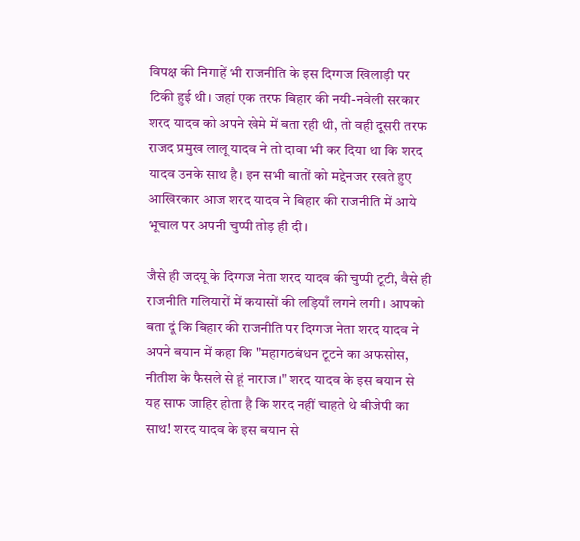विपक्ष की निगाहें भी राजनीति के इस दिग्गज खिलाड़ी पर टिकी हुई थी। जहां एक तरफ बिहार की नयी-नवेली सरकार शरद यादव को अपने खेमे में बता रही थी, तो वही दूसरी तरफ राजद प्रमुख लालू यादव ने तो दावा भी कर दिया था कि शरद यादव उनके साथ है। इन सभी बातों को मद्देनजर रखते हुए आखिरकार आज शरद यादव ने बिहार की राजनीति में आये भूचाल पर अपनी चुप्पी तोड़ ही दी।

जैसे ही जदयू के दिग्गज नेता शरद यादव की चुप्पी टूटी, वैसे ही राजनीति गलियारों में कयासों की लड़ियाँ लगने लगी। आपको बता दूं कि बिहार की राजनीति पर दिग्गज नेता शरद यादव ने अपने बयान में कहा कि "महागठबंधन टूटने का अफसोस, नीतीश के फैसले से हूं नाराज।" शरद यादव के इस बयान से यह साफ जाहिर होता है कि शरद नहीं चाहते थे बीजेपी का साथ! शरद यादव के इस बयान से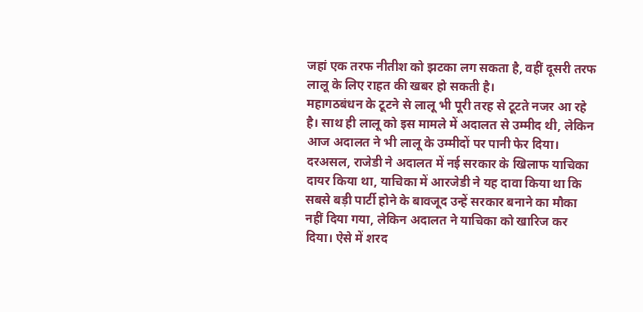जहां एक तरफ नीतीश को झटका लग सकता है, वहीं दूसरी तरफ लालू के लिए राहत की खबर हो सकती है।
महागठबंधन के टूटने से लालू भी पूरी तरह से टूटते नजर आ रहे है। साथ ही लालू को इस मामले में अदालत से उम्मीद थी, लेकिन आज अदालत ने भी लालू के उम्मीदों पर पानी फेर दिया। दरअसल, राजेडी ने अदालत में नई सरकार के खिलाफ याचिका दायर किया था, याचिका में आरजेडी ने यह दावा किया था कि सबसे बड़ी पार्टी होने के बावजूद उन्हें सरकार बनाने का मौका नहीं दिया गया, लेकिन अदालत ने याचिका को खारिज कर दिया। ऐसे में शरद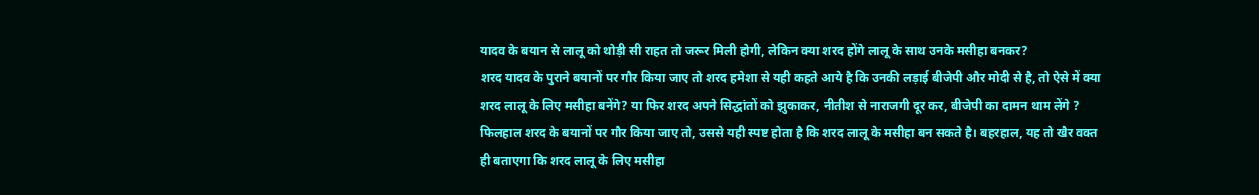यादव के बयान से लालू को थोड़ी सी राहत तो जरूर मिली होगी, लेकिन क्या शरद होंगे लालू के साथ उनके मसीहा बनकर?
शरद यादव के पुराने बयानों पर गौर किया जाए तो शरद हमेशा से यही कहते आये है कि उनकी लड़ाई बीजेपी और मोदी से है, तो ऐसे में क्या शरद लालू के लिए मसीहा बनेंगे? या फिर शरद अपने सिद्धांतों को झुकाकर, नीतीश से नाराजगी दूर कर, बीजेपी का दामन थाम लेंगे ?
फिलहाल शरद के बयानों पर गौर किया जाए तो, उससे यही स्पष्ट होता है कि शरद लालू के मसीहा बन सकते है। बहरहाल, यह तो खैर वक्त ही बताएगा कि शरद लालू के लिए मसीहा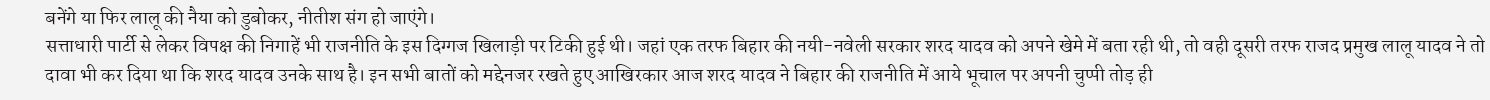बनेंगे या फिर लालू की नैया को डुबोकर, नीतीश संग हो जाएंगे।
सत्ताधारी पार्टी से लेकर विपक्ष की निगाहें भी राजनीति के इस दिग्गज खिलाड़ी पर टिकी हुई थी। जहां एक तरफ बिहार की नयी-नवेली सरकार शरद यादव को अपने खेमे में बता रही थी, तो वही दूसरी तरफ राजद प्रमुख लालू यादव ने तो दावा भी कर दिया था कि शरद यादव उनके साथ है। इन सभी बातों को मद्देनजर रखते हुए आखिरकार आज शरद यादव ने बिहार की राजनीति में आये भूचाल पर अपनी चुप्पी तोड़ ही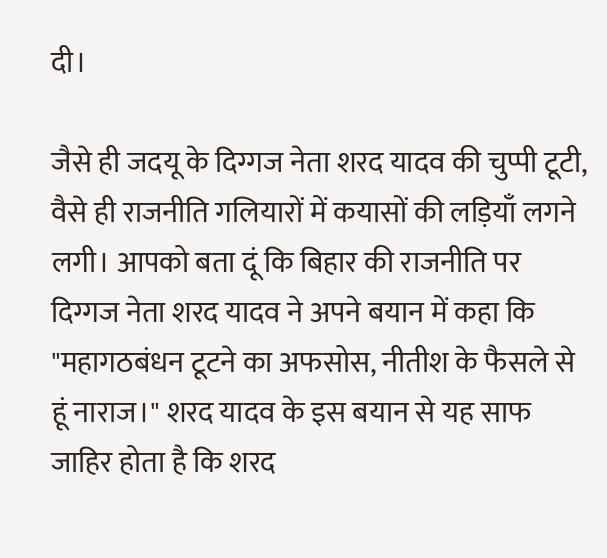दी।

जैसे ही जदयू के दिग्गज नेता शरद यादव की चुप्पी टूटी, वैसे ही राजनीति गलियारों में कयासों की लड़ियाँ लगने लगी। आपको बता दूं कि बिहार की राजनीति पर दिग्गज नेता शरद यादव ने अपने बयान में कहा कि "महागठबंधन टूटने का अफसोस, नीतीश के फैसले से हूं नाराज।" शरद यादव के इस बयान से यह साफ जाहिर होता है कि शरद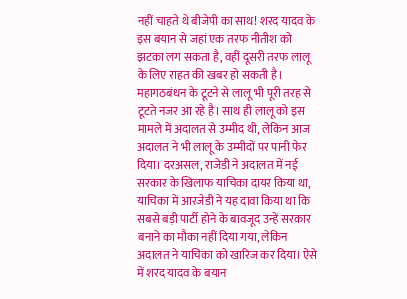नहीं चाहते थे बीजेपी का साथ! शरद यादव के इस बयान से जहां एक तरफ नीतीश को झटका लग सकता है, वहीं दूसरी तरफ लालू के लिए राहत की खबर हो सकती है।
महागठबंधन के टूटने से लालू भी पूरी तरह से टूटते नजर आ रहे है। साथ ही लालू को इस मामले में अदालत से उम्मीद थी, लेकिन आज अदालत ने भी लालू के उम्मीदों पर पानी फेर दिया। दरअसल, राजेडी ने अदालत में नई सरकार के खिलाफ याचिका दायर किया था, याचिका में आरजेडी ने यह दावा किया था कि सबसे बड़ी पार्टी होने के बावजूद उन्हें सरकार बनाने का मौका नहीं दिया गया, लेकिन अदालत ने याचिका को खारिज कर दिया। ऐसे में शरद यादव के बयान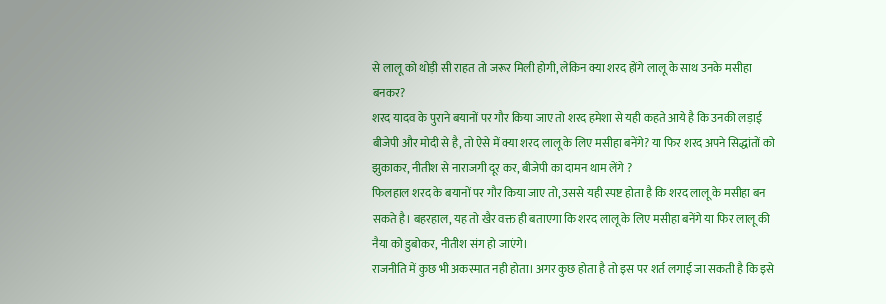से लालू को थोड़ी सी राहत तो जरूर मिली होगी, लेकिन क्या शरद होंगे लालू के साथ उनके मसीहा बनकर?
शरद यादव के पुराने बयानों पर गौर किया जाए तो शरद हमेशा से यही कहते आये है कि उनकी लड़ाई बीजेपी और मोदी से है, तो ऐसे में क्या शरद लालू के लिए मसीहा बनेंगे? या फिर शरद अपने सिद्धांतों को झुकाकर, नीतीश से नाराजगी दूर कर, बीजेपी का दामन थाम लेंगे ?
फिलहाल शरद के बयानों पर गौर किया जाए तो, उससे यही स्पष्ट होता है कि शरद लालू के मसीहा बन सकते है। बहरहाल, यह तो खैर वक्त ही बताएगा कि शरद लालू के लिए मसीहा बनेंगे या फिर लालू की नैया को डुबोकर, नीतीश संग हो जाएंगे।
राजनीति में कुछ भी अकस्मात नही होता। अगर कुछ होता है तो इस पर शर्त लगाई जा सकती है कि इसे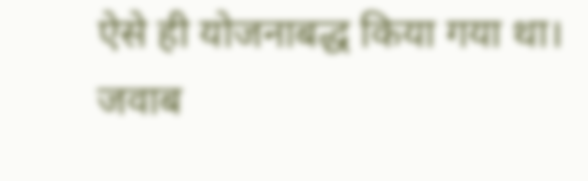ऐसे ही योजनाबद्ध किया गया था।
जवाब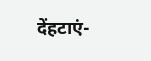देंहटाएं-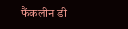फैंकलीन डी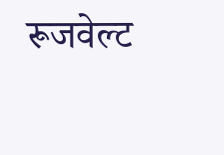रूजवेल्ट